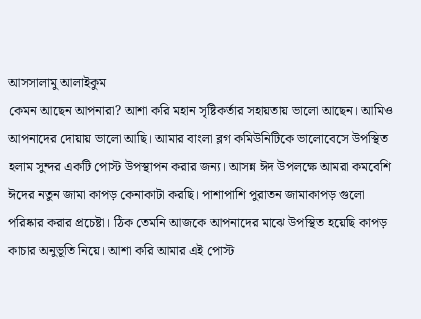আসসালামু আলাইকুম
কেমন আছেন আপনারা? আশা করি মহান সৃষ্টিকর্তার সহায়তায় ভালো আছেন। আমিও আপনাদের দোয়ায় ভালো আছি। আমার বাংলা ব্লগ কমিউনিটিকে ভালোবেসে উপস্থিত হলাম সুন্দর একটি পোস্ট উপস্থাপন করার জন্য। আসন্ন ঈদ উপলক্ষে আমরা কমবেশি ঈদের নতুন জামা কাপড় কেনাকাটা করছি। পাশাপাশি পুরাতন জামাকাপড় গুলো পরিষ্কার করার প্রচেষ্টা। ঠিক তেমনি আজকে আপনাদের মাঝে উপস্থিত হয়েছি কাপড় কাচার অনুভূতি নিয়ে। আশা করি আমার এই পোস্ট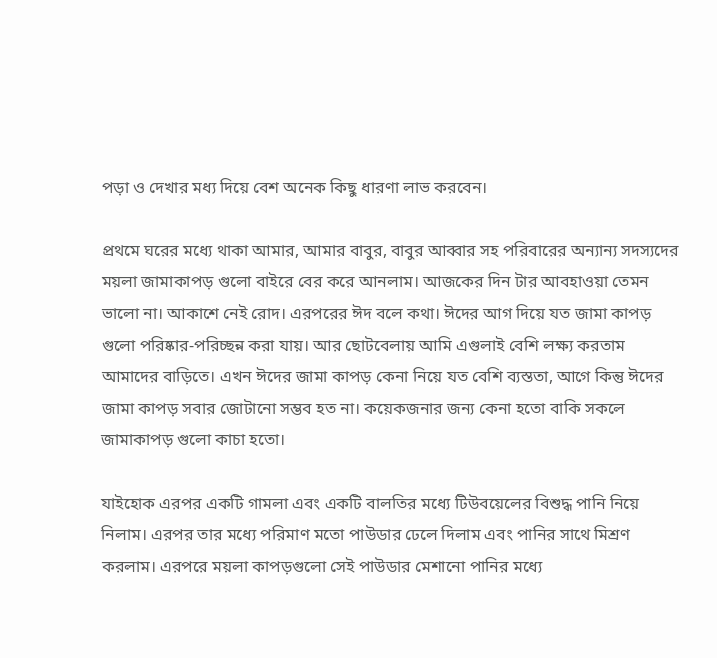পড়া ও দেখার মধ্য দিয়ে বেশ অনেক কিছু ধারণা লাভ করবেন।

প্রথমে ঘরের মধ্যে থাকা আমার, আমার বাবুর, বাবুর আব্বার সহ পরিবারের অন্যান্য সদস্যদের ময়লা জামাকাপড় গুলো বাইরে বের করে আনলাম। আজকের দিন টার আবহাওয়া তেমন ভালো না। আকাশে নেই রোদ। এরপরের ঈদ বলে কথা। ঈদের আগ দিয়ে যত জামা কাপড় গুলো পরিষ্কার-পরিচ্ছন্ন করা যায়। আর ছোটবেলায় আমি এগুলাই বেশি লক্ষ্য করতাম আমাদের বাড়িতে। এখন ঈদের জামা কাপড় কেনা নিয়ে যত বেশি ব্যস্ততা, আগে কিন্তু ঈদের জামা কাপড় সবার জোটানো সম্ভব হত না। কয়েকজনার জন্য কেনা হতো বাকি সকলে জামাকাপড় গুলো কাচা হতো।

যাইহোক এরপর একটি গামলা এবং একটি বালতির মধ্যে টিউবয়েলের বিশুদ্ধ পানি নিয়ে নিলাম। এরপর তার মধ্যে পরিমাণ মতো পাউডার ঢেলে দিলাম এবং পানির সাথে মিশ্রণ করলাম। এরপরে ময়লা কাপড়গুলো সেই পাউডার মেশানো পানির মধ্যে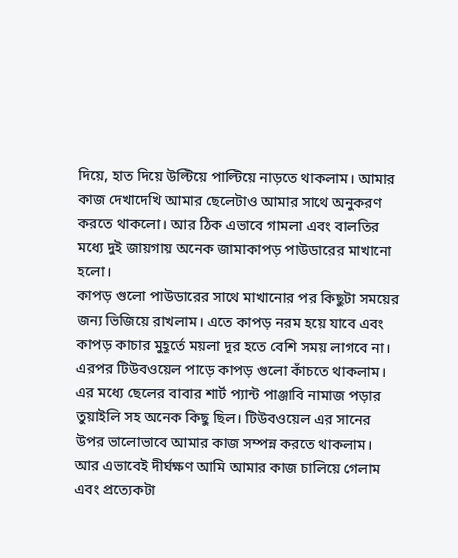দিয়ে, হাত দিয়ে উল্টিয়ে পাল্টিয়ে নাড়তে থাকলাম। আমার কাজ দেখাদেখি আমার ছেলেটাও আমার সাথে অনুকরণ করতে থাকলো। আর ঠিক এভাবে গামলা এবং বালতির মধ্যে দুই জায়গায় অনেক জামাকাপড় পাউডারের মাখানো হলো।
কাপড় গুলো পাউডারের সাথে মাখানোর পর কিছুটা সময়ের জন্য ভিজিয়ে রাখলাম। এতে কাপড় নরম হয়ে যাবে এবং কাপড় কাচার মুহূর্তে ময়লা দূর হতে বেশি সময় লাগবে না।
এরপর টিউবওয়েল পাড়ে কাপড় গুলো কাঁচতে থাকলাম। এর মধ্যে ছেলের বাবার শার্ট প্যান্ট পাঞ্জাবি নামাজ পড়ার তুয়াইলি সহ অনেক কিছু ছিল। টিউবওয়েল এর সানের উপর ভালোভাবে আমার কাজ সম্পন্ন করতে থাকলাম। আর এভাবেই দীর্ঘক্ষণ আমি আমার কাজ চালিয়ে গেলাম এবং প্রত্যেকটা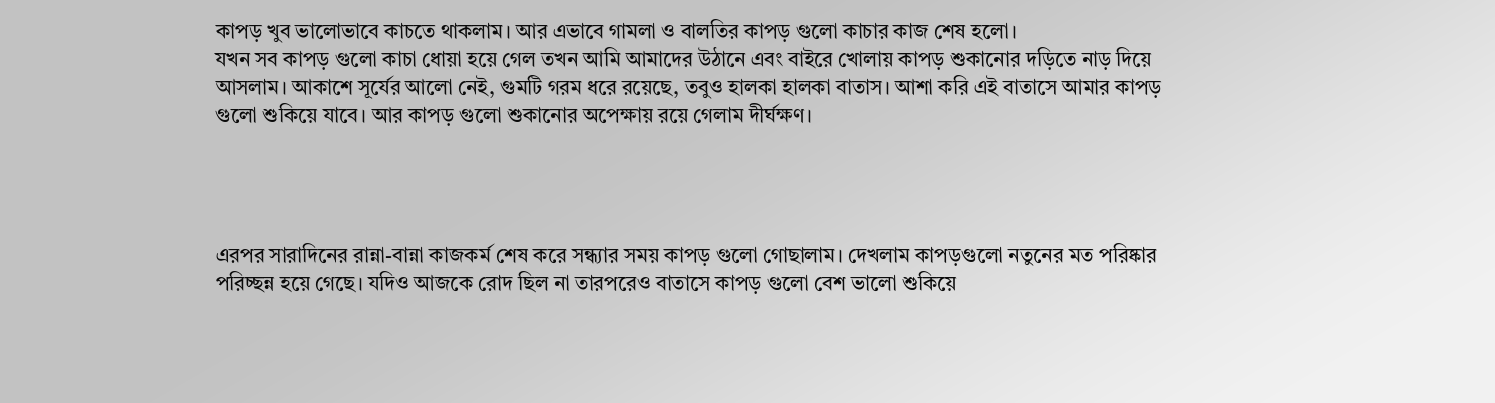কাপড় খুব ভালোভাবে কাচতে থাকলাম। আর এভাবে গামলা ও বালতির কাপড় গুলো কাচার কাজ শেষ হলো।
যখন সব কাপড় গুলো কাচা ধোয়া হয়ে গেল তখন আমি আমাদের উঠানে এবং বাইরে খোলায় কাপড় শুকানোর দড়িতে নাড় দিয়ে আসলাম। আকাশে সূর্যের আলো নেই, গুমটি গরম ধরে রয়েছে, তবুও হালকা হালকা বাতাস। আশা করি এই বাতাসে আমার কাপড় গুলো শুকিয়ে যাবে। আর কাপড় গুলো শুকানোর অপেক্ষায় রয়ে গেলাম দীর্ঘক্ষণ।




এরপর সারাদিনের রান্না-বান্না কাজকর্ম শেষ করে সন্ধ্যার সময় কাপড় গুলো গোছালাম। দেখলাম কাপড়গুলো নতুনের মত পরিষ্কার পরিচ্ছন্ন হয়ে গেছে। যদিও আজকে রোদ ছিল না তারপরেও বাতাসে কাপড় গুলো বেশ ভালো শুকিয়ে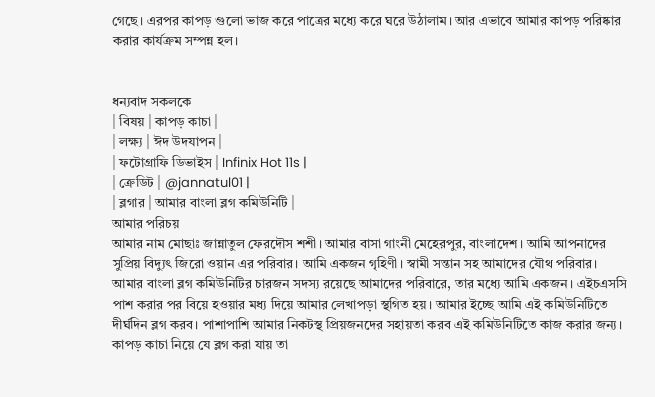গেছে। এরপর কাপড় গুলো ভাজ করে পাত্রের মধ্যে করে ঘরে উঠালাম। আর এভাবে আমার কাপড় পরিষ্কার করার কার্যক্রম সম্পন্ন হল।


ধন্যবাদ সকলকে
| বিষয় | কাপড় কাচা |
| লক্ষ্য | ঈদ উদযাপন |
| ফটোগ্রাফি ডিভাইস | Infinix Hot 11s |
| ক্রেডিট | @jannatul01 |
| ব্লগার | আমার বাংলা ব্লগ কমিউনিটি |
আমার পরিচয়
আমার নাম মোছাঃ জান্নাতুল ফেরদৌস শশী। আমার বাসা গাংনী মেহেরপুর, বাংলাদেশ। আমি আপনাদের সুপ্রিয় বিদ্যুৎ জিরো ওয়ান এর পরিবার। আমি একজন গৃহিণী। স্বামী সন্তান সহ আমাদের যৌথ পরিবার। আমার বাংলা ব্লগ কমিউনিটির চারজন সদস্য রয়েছে আমাদের পরিবারে, তার মধ্যে আমি একজন। এইচএসসি পাশ করার পর বিয়ে হওয়ার মধ্য দিয়ে আমার লেখাপড়া স্থগিত হয়। আমার ইচ্ছে আমি এই কমিউনিটিতে দীর্ঘদিন ব্লগ করব। পাশাপাশি আমার নিকটস্থ প্রিয়জনদের সহায়তা করব এই কমিউনিটিতে কাজ করার জন্য।
কাপড় কাচা নিয়ে যে ব্লগ করা যায় তা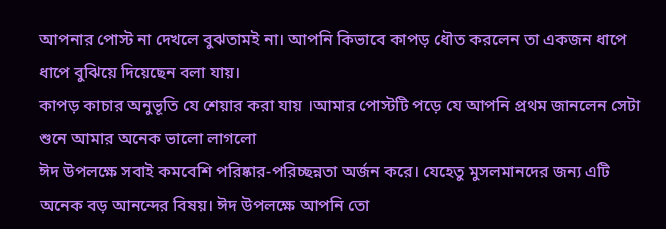আপনার পোস্ট না দেখলে বুঝতামই না। আপনি কিভাবে কাপড় ধৌত করলেন তা একজন ধাপে ধাপে বুঝিয়ে দিয়েছেন বলা যায়।
কাপড় কাচার অনুভূতি যে শেয়ার করা যায় ।আমার পোস্টটি পড়ে যে আপনি প্রথম জানলেন সেটা শুনে আমার অনেক ভালো লাগলো
ঈদ উপলক্ষে সবাই কমবেশি পরিষ্কার-পরিচ্ছন্নতা অর্জন করে। যেহেতু মুসলমানদের জন্য এটি অনেক বড় আনন্দের বিষয়। ঈদ উপলক্ষে আপনি তো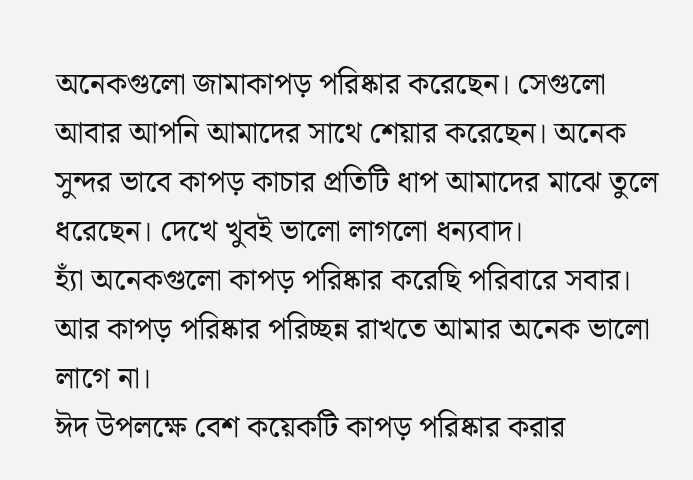অনেকগুলো জামাকাপড় পরিষ্কার করেছেন। সেগুলো আবার আপনি আমাদের সাথে শেয়ার করেছেন। অনেক সুন্দর ভাবে কাপড় কাচার প্রতিটি ধাপ আমাদের মাঝে তুলে ধরেছেন। দেখে খুবই ভালো লাগলো ধন্যবাদ।
হ্যাঁ অনেকগুলো কাপড় পরিষ্কার করেছি পরিবারে সবার। আর কাপড় পরিষ্কার পরিচ্ছন্ন রাখতে আমার অনেক ভালো লাগে না।
ঈদ উপলক্ষে বেশ কয়েকটি কাপড় পরিষ্কার করার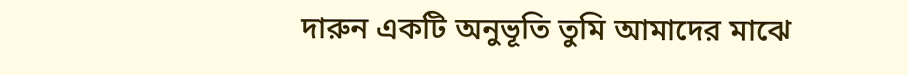দারুন একটি অনুভূতি তুমি আমাদের মাঝে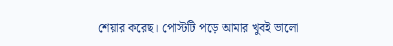শেয়ার করেছ। পোস্টটি পড়ে আমার খুবই ভালো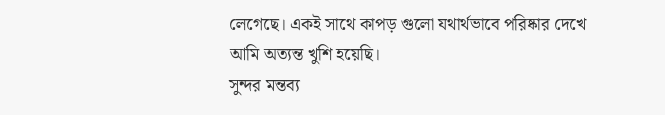লেগেছে। একই সাথে কাপড় গুলো যথার্থভাবে পরিষ্কার দেখে আমি অত্যন্ত খুশি হয়েছি।
সুন্দর মন্তব্য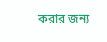করার জন্য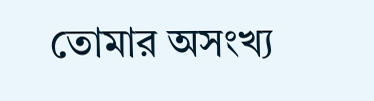তোমার অসংখ্য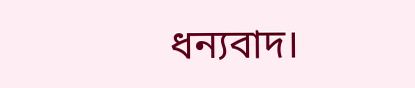ধন্যবাদ।